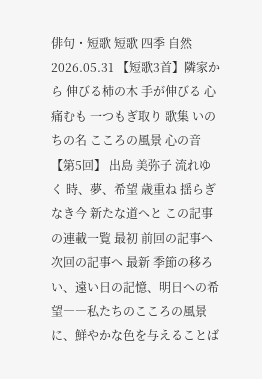俳句・短歌 短歌 四季 自然 2026.05.31 【短歌3首】隣家から 伸びる柿の木 手が伸びる 心痛むも 一つもぎ取り 歌集 いのちの名 こころの風景 心の音 【第5回】 出島 美弥子 流れゆく 時、夢、希望 歳重ね 揺らぎなき今 新たな道へと この記事の連載一覧 最初 前回の記事へ 次回の記事へ 最新 季節の移ろい、遠い日の記憶、明日への希望――私たちのこころの風景に、鮮やかな色を与えることば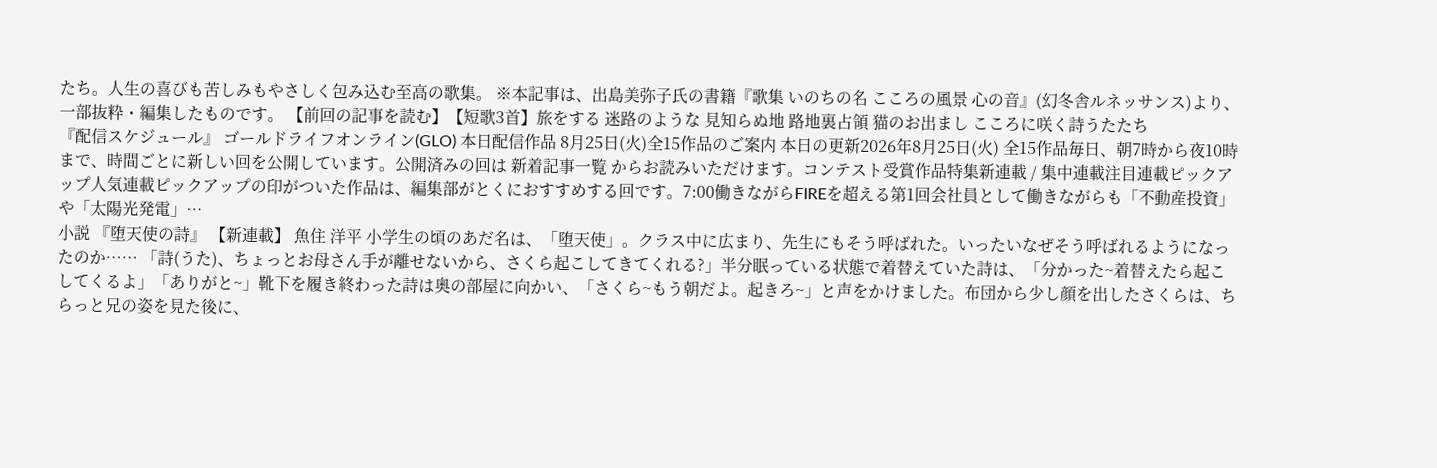たち。人生の喜びも苦しみもやさしく包み込む至高の歌集。 ※本記事は、出島美弥子氏の書籍『歌集 いのちの名 こころの風景 心の音』(幻冬舎ルネッサンス)より、一部抜粋・編集したものです。 【前回の記事を読む】【短歌3首】旅をする 迷路のような 見知らぬ地 路地裏占領 猫のお出まし こころに咲く詩うたたち
『配信スケジュール』 ゴールドライフオンライン(GLO) 本日配信作品 8月25日(火)全15作品のご案内 本日の更新2026年8月25日(火) 全15作品毎日、朝7時から夜10時まで、時間ごとに新しい回を公開しています。公開済みの回は 新着記事一覧 からお読みいただけます。コンテスト受賞作品特集新連載 / 集中連載注目連載ピックアップ人気連載ピックアップの印がついた作品は、編集部がとくにおすすめする回です。7:00働きながらFIREを超える第1回会社員として働きながらも「不動産投資」や「太陽光発電」…
小説 『堕天使の詩』 【新連載】 魚住 洋平 小学生の頃のあだ名は、「堕天使」。クラス中に広まり、先生にもそう呼ばれた。いったいなぜそう呼ばれるようになったのか…… 「詩(うた)、ちょっとお母さん手が離せないから、さくら起こしてきてくれる?」半分眠っている状態で着替えていた詩は、「分かった~着替えたら起こしてくるよ」「ありがと~」靴下を履き終わった詩は奥の部屋に向かい、「さくら~もう朝だよ。起きろ~」と声をかけました。布団から少し顔を出したさくらは、ちらっと兄の姿を見た後に、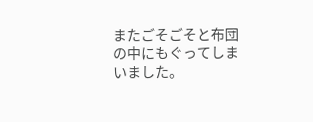またごそごそと布団の中にもぐってしまいました。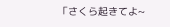「さくら起きてよ~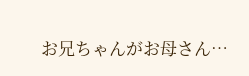お兄ちゃんがお母さん…